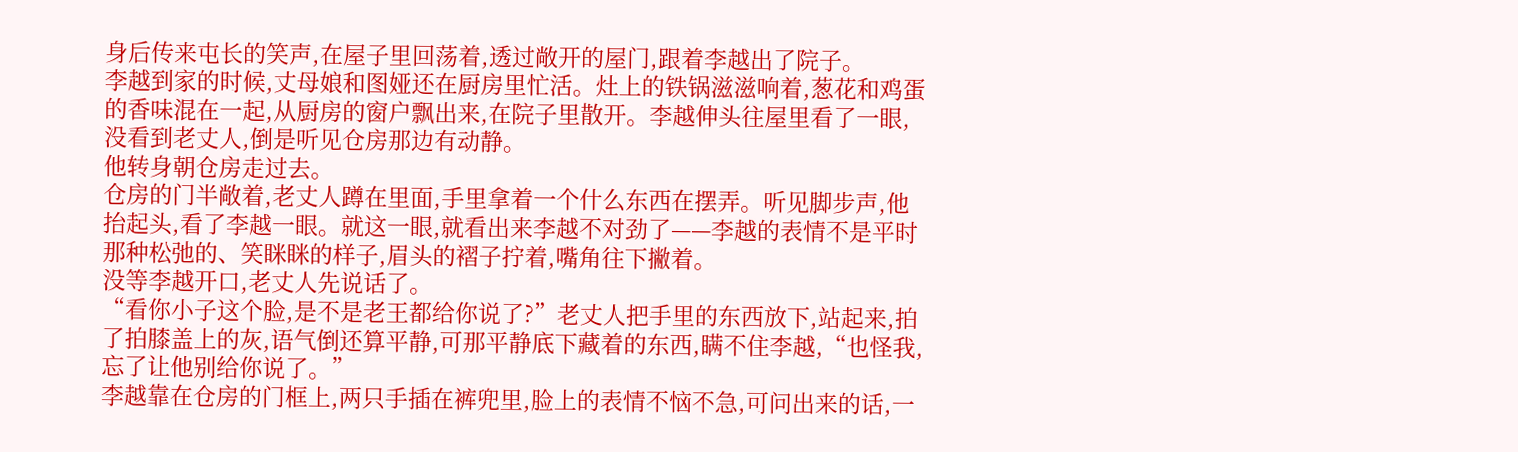身后传来屯长的笑声,在屋子里回荡着,透过敞开的屋门,跟着李越出了院子。
李越到家的时候,丈母娘和图娅还在厨房里忙活。灶上的铁锅滋滋响着,葱花和鸡蛋的香味混在一起,从厨房的窗户飘出来,在院子里散开。李越伸头往屋里看了一眼,没看到老丈人,倒是听见仓房那边有动静。
他转身朝仓房走过去。
仓房的门半敞着,老丈人蹲在里面,手里拿着一个什么东西在摆弄。听见脚步声,他抬起头,看了李越一眼。就这一眼,就看出来李越不对劲了——李越的表情不是平时那种松弛的、笑眯眯的样子,眉头的褶子拧着,嘴角往下撇着。
没等李越开口,老丈人先说话了。
“看你小子这个脸,是不是老王都给你说了?”老丈人把手里的东西放下,站起来,拍了拍膝盖上的灰,语气倒还算平静,可那平静底下藏着的东西,瞒不住李越,“也怪我,忘了让他别给你说了。”
李越靠在仓房的门框上,两只手插在裤兜里,脸上的表情不恼不急,可问出来的话,一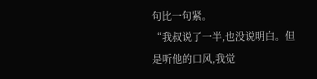句比一句紧。
“我叔说了一半,也没说明白。但是听他的口风,我觉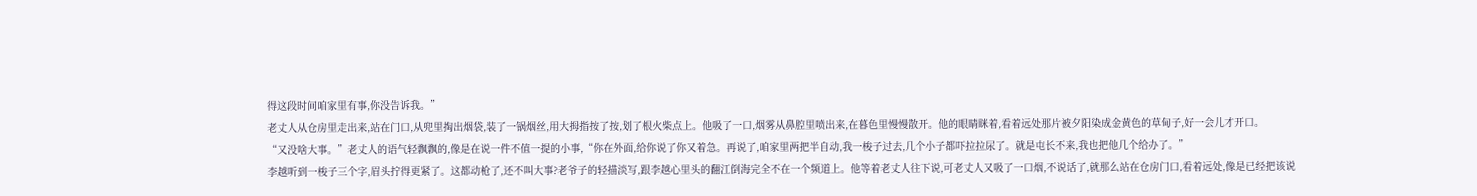得这段时间咱家里有事,你没告诉我。”
老丈人从仓房里走出来,站在门口,从兜里掏出烟袋,装了一锅烟丝,用大拇指按了按,划了根火柴点上。他吸了一口,烟雾从鼻腔里喷出来,在暮色里慢慢散开。他的眼睛眯着,看着远处那片被夕阳染成金黄色的草甸子,好一会儿才开口。
“又没啥大事。”老丈人的语气轻飘飘的,像是在说一件不值一提的小事,“你在外面,给你说了你又着急。再说了,咱家里两把半自动,我一梭子过去,几个小子都吓拉拉尿了。就是屯长不来,我也把他几个给办了。”
李越听到一梭子三个字,眉头拧得更紧了。这都动枪了,还不叫大事?老爷子的轻描淡写,跟李越心里头的翻江倒海完全不在一个频道上。他等着老丈人往下说,可老丈人又吸了一口烟,不说话了,就那么站在仓房门口,看着远处,像是已经把该说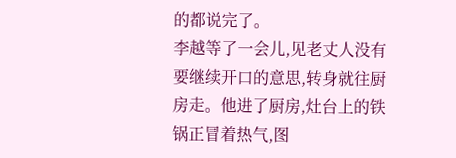的都说完了。
李越等了一会儿,见老丈人没有要继续开口的意思,转身就往厨房走。他进了厨房,灶台上的铁锅正冒着热气,图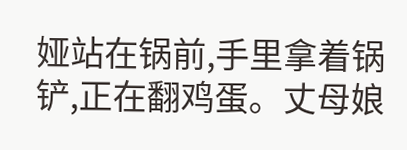娅站在锅前,手里拿着锅铲,正在翻鸡蛋。丈母娘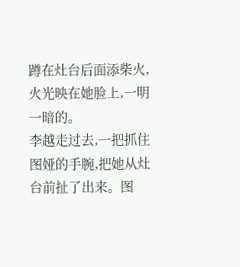蹲在灶台后面添柴火,火光映在她脸上,一明一暗的。
李越走过去,一把抓住图娅的手腕,把她从灶台前扯了出来。图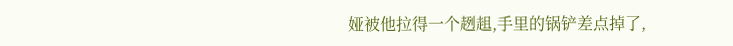娅被他拉得一个趔趄,手里的锅铲差点掉了,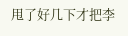甩了好几下才把李